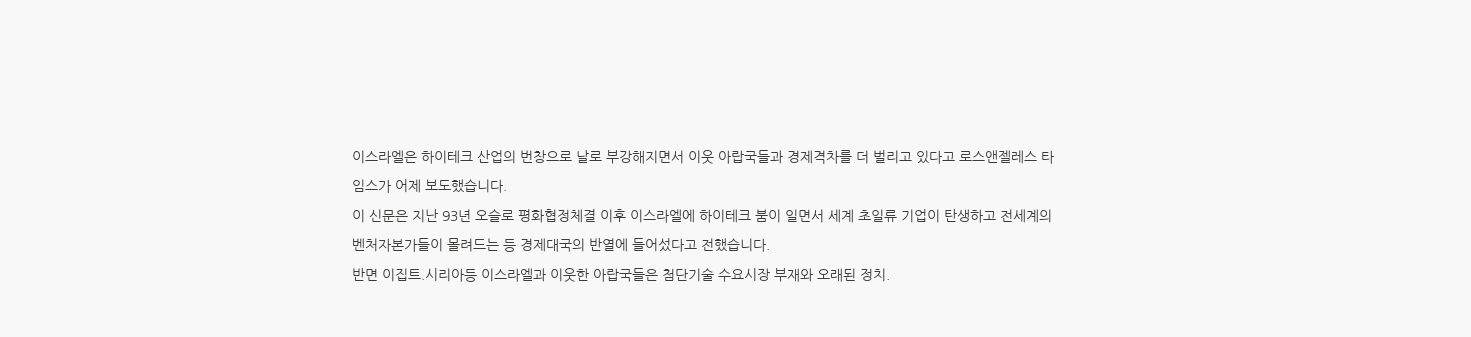이스라엘은 하이테크 산업의 번창으로 날로 부강해지면서 이웃 아랍국들과 경제격차를 더 벌리고 있다고 로스앤젤레스 타임스가 어제 보도했습니다.
이 신문은 지난 93년 오슬로 평화협정체결 이후 이스라엘에 하이테크 붐이 일면서 세계 초일류 기업이 탄생하고 전세계의 벤처자본가들이 몰려드는 등 경제대국의 반열에 들어섰다고 전했습니다.
반면 이집트.시리아등 이스라엘과 이웃한 아랍국들은 첨단기술 수요시장 부재와 오래된 정치.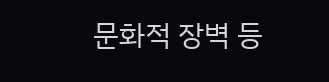문화적 장벽 등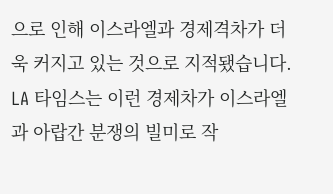으로 인해 이스라엘과 경제격차가 더욱 커지고 있는 것으로 지적됐습니다.
LA 타임스는 이런 경제차가 이스라엘과 아랍간 분쟁의 빌미로 작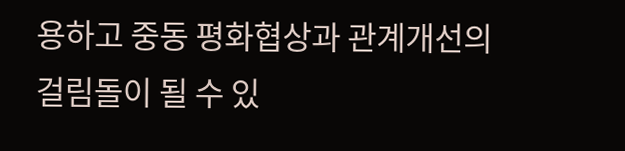용하고 중동 평화협상과 관계개선의 걸림돌이 될 수 있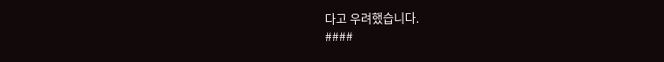다고 우려했습니다.
####